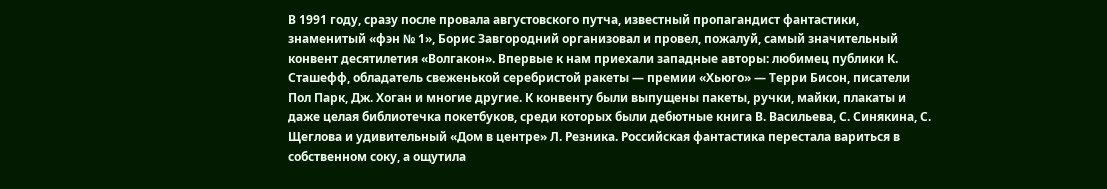В 1991 году, сразу после провала августовского путча, известный пропагандист фантастики, знаменитый «фэн № 1», Борис Завгородний организовал и провел, пожалуй, самый значительный конвент десятилетия «Волгакон». Впервые к нам приехали западные авторы: любимец публики К. Сташефф, обладатель свеженькой серебристой ракеты — премии «Хьюго» — Терри Бисон, писатели Пол Парк, Дж. Хоган и многие другие. К конвенту были выпущены пакеты, ручки, майки, плакаты и даже целая библиотечка покетбуков, среди которых были дебютные книга В. Васильева, С. Синякина, С. Щеглова и удивительный «Дом в центре» Л. Резника. Российская фантастика перестала вариться в собственном соку, а ощутила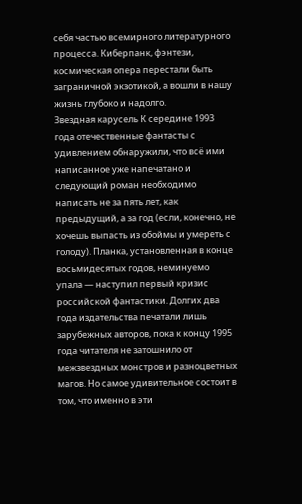себя частью всемирного литературного процесса. Киберпанк, фэнтези, космическая опера перестали быть заграничной экзотикой, а вошли в нашу жизнь глубоко и надолго.
Звездная карусель К середине 1993 года отечественные фантасты с удивлением обнаружили, что всё ими написанное уже напечатано и следующий роман необходимо написать не за пять лет, как предыдущий, а за год (если, конечно, не хочешь выпасть из обоймы и умереть с голоду). Планка, установленная в конце восьмидесятых годов, неминуемо упала — наступил первый кризис российской фантастики. Долгих два года издательства печатали лишь зарубежных авторов, пока к концу 1995 года читателя не затошнило от межзвездных монстров и разноцветных магов. Но самое удивительное состоит в том, что именно в эти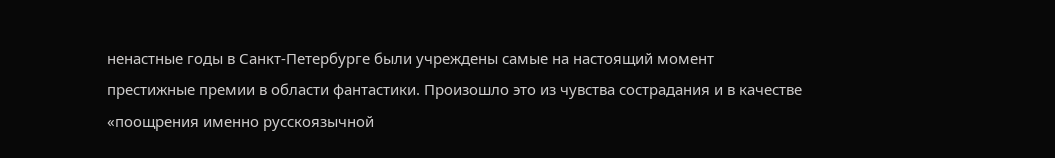ненастные годы в Санкт-Петербурге были учреждены самые на настоящий момент престижные премии в области фантастики. Произошло это из чувства сострадания и в качестве «поощрения именно русскоязычной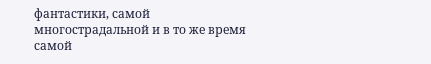фантастики, самой многострадальной и в то же время самой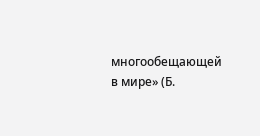многообещающей в мире» (Б.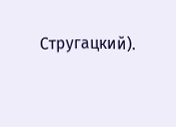Стругацкий).